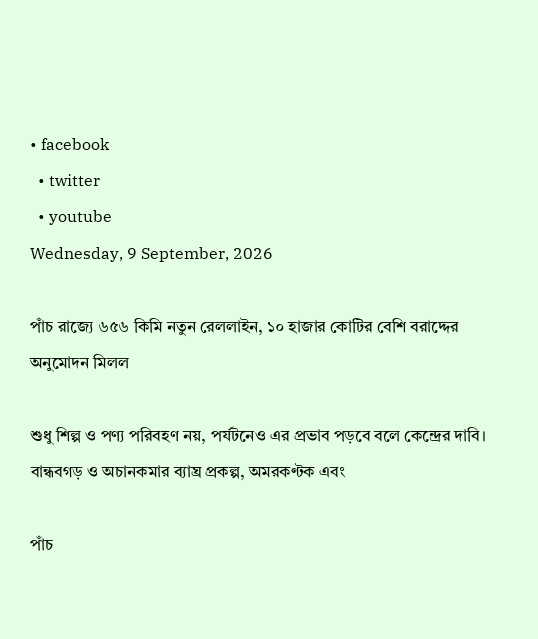• facebook
  • twitter
  • youtube
Wednesday, 9 September, 2026

পাঁচ রাজ্যে ৬৫৬ কিমি নতুন রেললাইন, ১০ হাজার কোটির বেশি বরাদ্দের অনুমোদন মিলল

শুধু শিল্প ও পণ্য পরিবহণ নয়, পর্যটনেও এর প্রভাব পড়বে বলে কেন্দ্রের দাবি। বান্ধবগড় ও অচানকমার ব্যাঘ্র প্রকল্প, অমরকণ্টক এবং

পাঁচ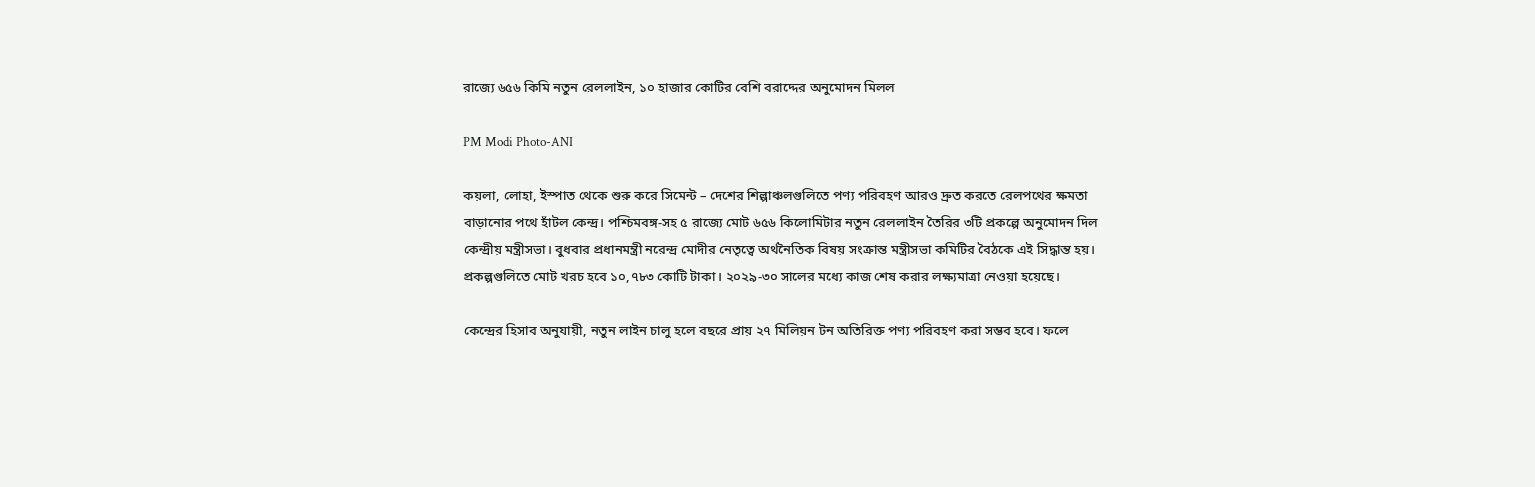রাজ্যে ৬৫৬ কিমি নতুন রেললাইন, ১০ হাজার কোটির বেশি বরাদ্দের অনুমোদন মিলল

PM Modi Photo-ANI

কয়লা, লোহা, ইস্পাত থেকে শুরু করে সিমেন্ট – দেশের শিল্পাঞ্চলগুলিতে পণ্য পরিবহণ আরও দ্রুত করতে রেলপথের ক্ষমতা বাড়ানোর পথে হাঁটল কেন্দ্র। পশ্চিমবঙ্গ-সহ ৫ রাজ্যে মোট ৬৫৬ কিলোমিটার নতুন রেললাইন তৈরির ৩টি প্রকল্পে অনুমোদন দিল কেন্দ্রীয় মন্ত্রীসভা। বুধবার প্রধানমন্ত্রী নরেন্দ্র মোদীর নেতৃত্বে অর্থনৈতিক বিষয় সংক্রান্ত মন্ত্রীসভা কমিটির বৈঠকে এই সিদ্ধান্ত হয়। প্রকল্পগুলিতে মোট খরচ হবে ১০,৭৮৩ কোটি টাকা। ২০২৯-৩০ সালের মধ্যে কাজ শেষ করার লক্ষ্যমাত্রা নেওয়া হয়েছে।

কেন্দ্রের হিসাব অনুযায়ী, নতুন লাইন চালু হলে বছরে প্রায় ২৭ মিলিয়ন টন অতিরিক্ত পণ্য পরিবহণ করা সম্ভব হবে। ফলে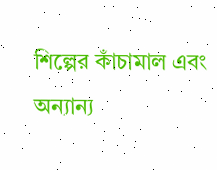শিল্পের কাঁচামাল এবং অন্যান্য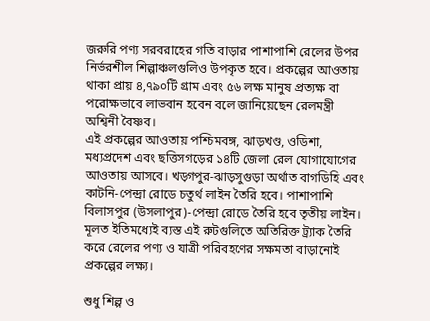জরুরি পণ্য সরবরাহের গতি বাড়ার পাশাপাশি রেলের উপর নির্ভরশীল শিল্পাঞ্চলগুলিও উপকৃত হবে। প্রকল্পের আওতায় থাকা প্রায় ৪,৭৯০টি গ্রাম এবং ৫৬ লক্ষ মানুষ প্রত্যক্ষ বা পরোক্ষভাবে লাভবান হবেন বলে জানিয়েছেন রেলমন্ত্রী অশ্বিনী বৈষ্ণব।
এই প্রকল্পের আওতায় পশ্চিমবঙ্গ, ঝাড়খণ্ড, ওডিশা, মধ্যপ্রদেশ এবং ছত্তিসগড়ের ১৪টি জেলা রেল যোগাযোগের আওতায় আসবে। খড়্গপুর-ঝাড়সুগুড়া অর্থাত বাগডিহি এবং কাটনি-পেন্দ্রা রোডে চতুর্থ লাইন তৈরি হবে। পাশাপাশি বিলাসপুর (উসলাপুর)-পেন্দ্রা রোডে তৈরি হবে তৃতীয় লাইন। মূলত ইতিমধ্যেই ব্যস্ত এই রুটগুলিতে অতিরিক্ত ট্র্যাক তৈরি করে রেলের পণ্য ও যাত্রী পরিবহণের সক্ষমতা বাড়ানোই প্রকল্পের লক্ষ্য।

শুধু শিল্প ও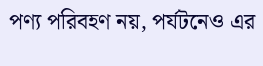পণ্য পরিবহণ নয়, পর্যটনেও এর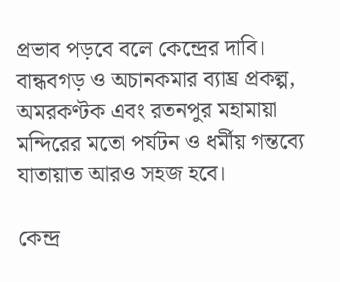প্রভাব পড়বে বলে কেন্দ্রের দাবি। বান্ধবগড় ও অচানকমার ব্যাঘ্র প্রকল্প, অমরকণ্টক এবং রতনপুর মহামায়া মন্দিরের মতো পর্যটন ও ধর্মীয় গন্তব্যে যাতায়াত আরও সহজ হবে।

কেন্দ্র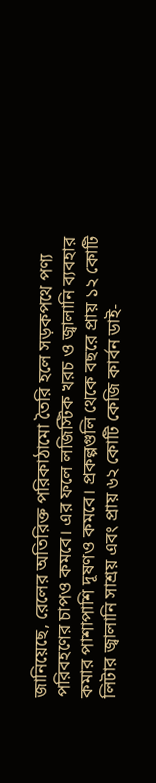জানিয়েছে, রেলের অতিরিক্ত পরিকাঠামো তৈরি হলে সড়কপথে পণ্য পরিবহণের চাপও কমবে। এর ফলে লজিস্টিক খরচ ও জ্বালানি ব্যবহার কমার পাশাপাশি দূষণও কমবে। প্রকল্পগুলি থেকে বছরে প্রায় ১২ কোটি লিটার জ্বালানি সাশ্রয় এবং প্রায় ৬২ কোটি কেজি কার্বন ডাই-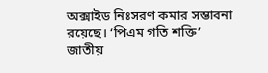অক্সাইড নিঃসরণ কমার সম্ভাবনা রয়েছে। ‘পিএম গতি শক্তি’ জাতীয়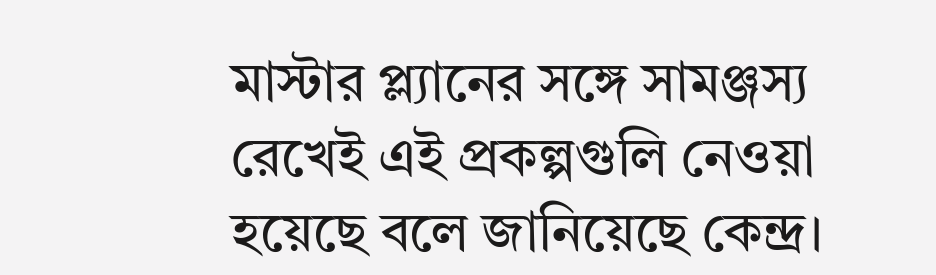মাস্টার প্ল্যানের সঙ্গে সামঞ্জস্য রেখেই এই প্রকল্পগুলি নেওয়া হয়েছে বলে জানিয়েছে কেন্দ্র।